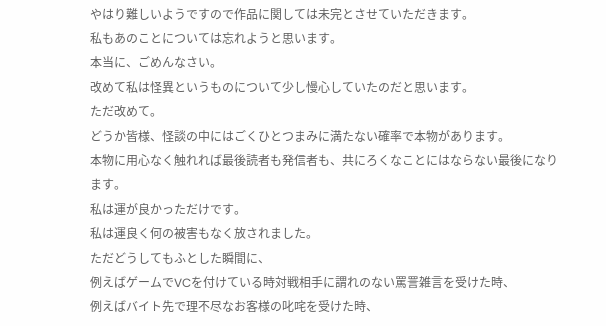やはり難しいようですので作品に関しては未完とさせていただきます。
私もあのことについては忘れようと思います。
本当に、ごめんなさい。
改めて私は怪異というものについて少し慢心していたのだと思います。
ただ改めて。
どうか皆様、怪談の中にはごくひとつまみに満たない確率で本物があります。
本物に用心なく触れれば最後読者も発信者も、共にろくなことにはならない最後になります。
私は運が良かっただけです。
私は運良く何の被害もなく放されました。
ただどうしてもふとした瞬間に、
例えばゲームでVCを付けている時対戦相手に謂れのない罵詈雑言を受けた時、
例えばバイト先で理不尽なお客様の叱咤を受けた時、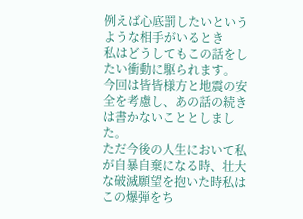例えば心底罰したいというような相手がいるとき
私はどうしてもこの話をしたい衝動に駆られます。
今回は皆皆様方と地震の安全を考慮し、あの話の続きは書かないこととしました。
ただ今後の人生において私が自暴自棄になる時、壮大な破滅願望を抱いた時私はこの爆弾をち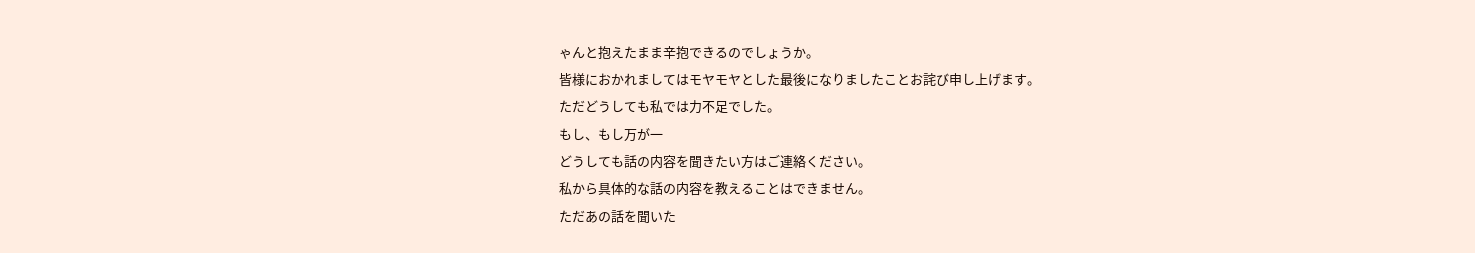ゃんと抱えたまま辛抱できるのでしょうか。
皆様におかれましてはモヤモヤとした最後になりましたことお詫び申し上げます。
ただどうしても私では力不足でした。
もし、もし万が一
どうしても話の内容を聞きたい方はご連絡ください。
私から具体的な話の内容を教えることはできません。
ただあの話を聞いた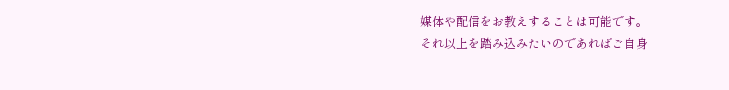媒体や配信をお教えすることは可能です。
それ以上を踏み込みたいのであればご自身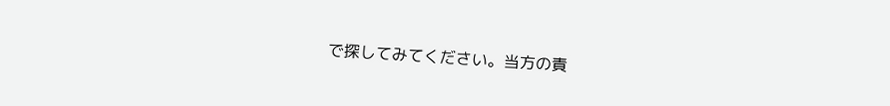で探してみてください。当方の責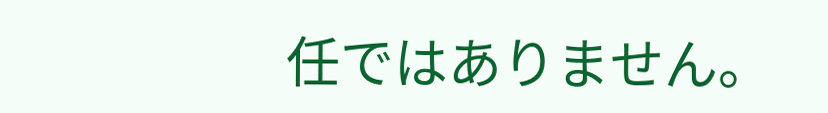任ではありません。